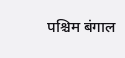पश्चिम बंगाल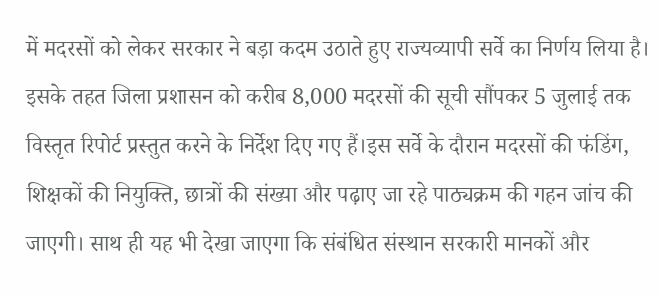में मदरसों को लेकर सरकार ने बड़ा कदम उठाते हुए राज्यव्यापी सर्वे का निर्णय लिया है। इसके तहत जिला प्रशासन को करीब 8,000 मदरसों की सूची सौंपकर 5 जुलाई तक विस्तृत रिपोर्ट प्रस्तुत करने के निर्देश दिए गए हैं।इस सर्वे के दौरान मदरसों की फंडिंग, शिक्षकों की नियुक्ति, छात्रों की संख्या और पढ़ाए जा रहे पाठ्यक्रम की गहन जांच की जाएगी। साथ ही यह भी देखा जाएगा कि संबंधित संस्थान सरकारी मानकों और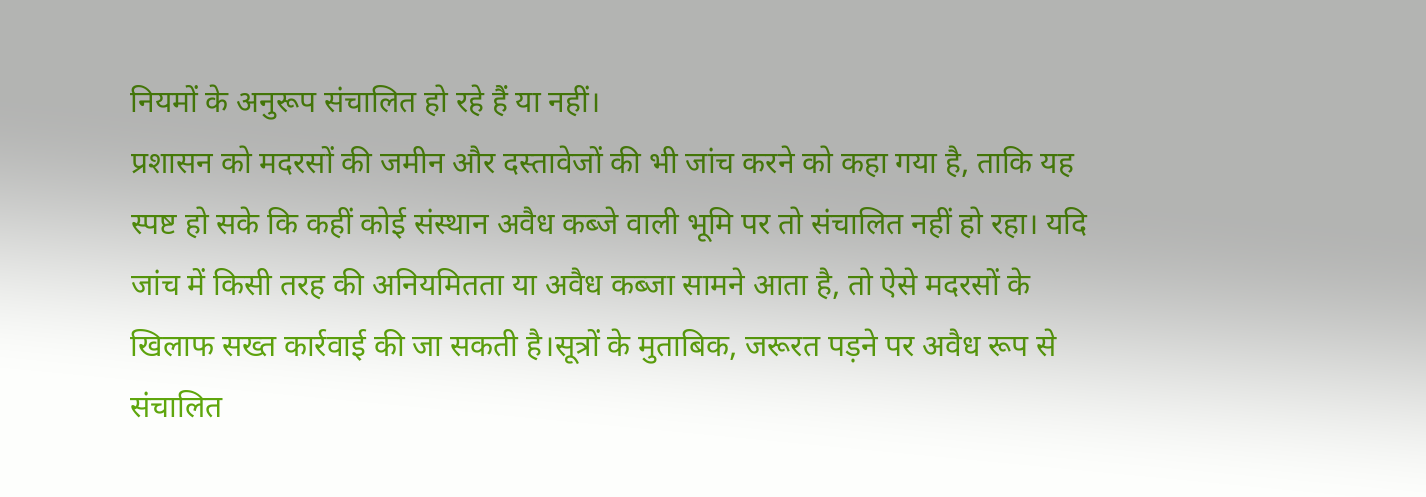नियमों के अनुरूप संचालित हो रहे हैं या नहीं।
प्रशासन को मदरसों की जमीन और दस्तावेजों की भी जांच करने को कहा गया है, ताकि यह स्पष्ट हो सके कि कहीं कोई संस्थान अवैध कब्जे वाली भूमि पर तो संचालित नहीं हो रहा। यदि जांच में किसी तरह की अनियमितता या अवैध कब्जा सामने आता है, तो ऐसे मदरसों के खिलाफ सख्त कार्रवाई की जा सकती है।सूत्रों के मुताबिक, जरूरत पड़ने पर अवैध रूप से संचालित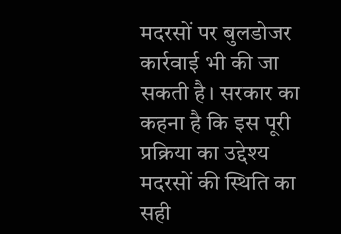मदरसों पर बुलडोजर कार्रवाई भी की जा सकती है। सरकार का कहना है कि इस पूरी प्रक्रिया का उद्देश्य मदरसों की स्थिति का सही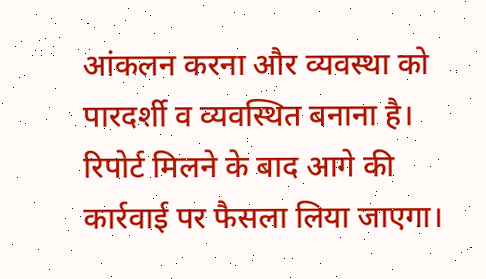आंकलन करना और व्यवस्था को पारदर्शी व व्यवस्थित बनाना है। रिपोर्ट मिलने के बाद आगे की कार्रवाई पर फैसला लिया जाएगा।